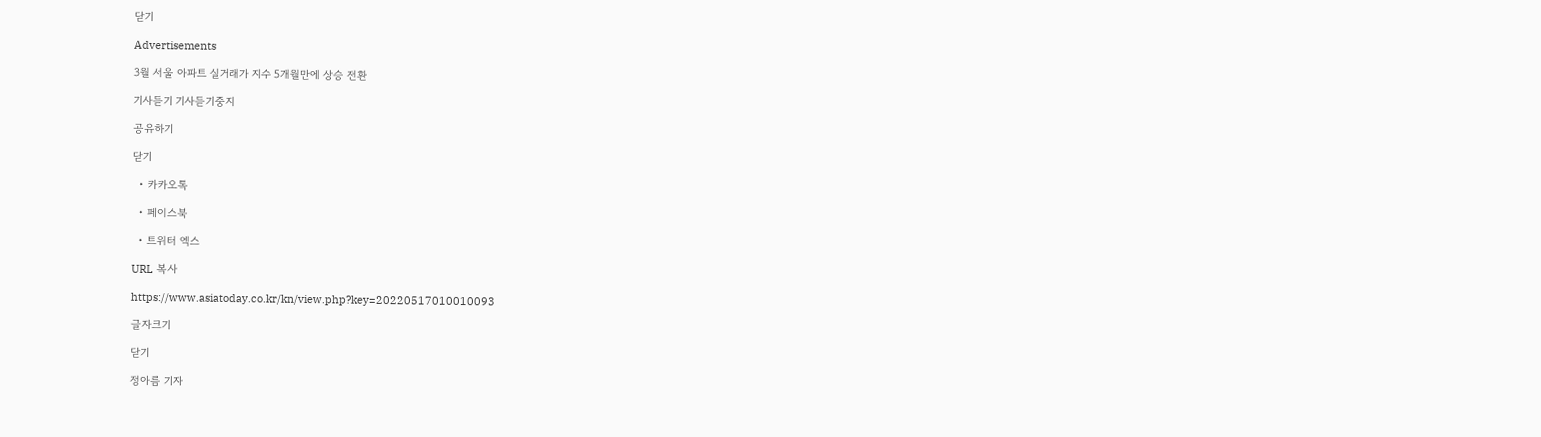닫기

Advertisements

3월 서울 아파트 실거래가 지수 5개월만에 상승 전환

기사듣기 기사듣기중지

공유하기

닫기

  • 카카오톡

  • 페이스북

  • 트위터 엑스

URL 복사

https://www.asiatoday.co.kr/kn/view.php?key=20220517010010093

글자크기

닫기

정아름 기자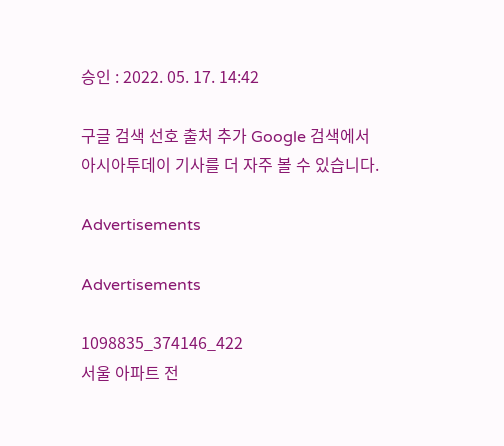승인 : 2022. 05. 17. 14:42

구글 검색 선호 출처 추가 Google 검색에서 아시아투데이 기사를 더 자주 볼 수 있습니다.

Advertisements

Advertisements

1098835_374146_422
서울 아파트 전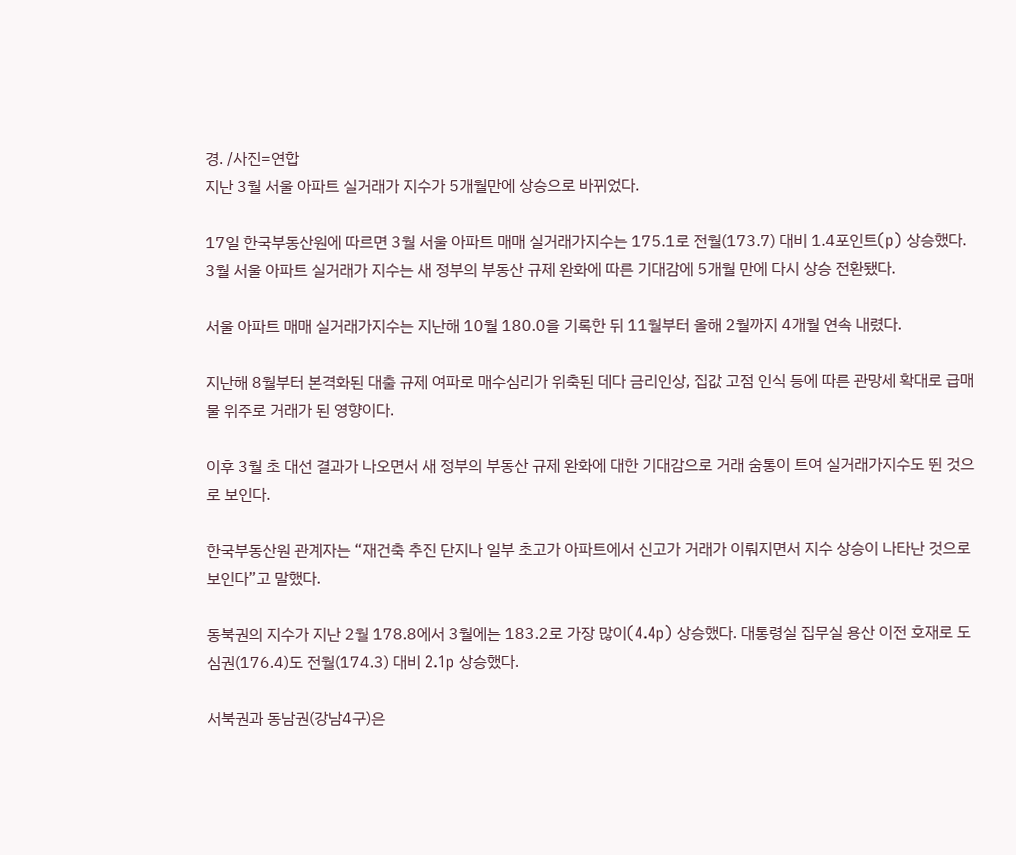경. /사진=연합
지난 3월 서울 아파트 실거래가 지수가 5개월만에 상승으로 바뀌었다.

17일 한국부동산원에 따르면 3월 서울 아파트 매매 실거래가지수는 175.1로 전월(173.7) 대비 1.4포인트(p) 상승했다. 3월 서울 아파트 실거래가 지수는 새 정부의 부동산 규제 완화에 따른 기대감에 5개월 만에 다시 상승 전환됐다.

서울 아파트 매매 실거래가지수는 지난해 10월 180.0을 기록한 뒤 11월부터 올해 2월까지 4개월 연속 내렸다.

지난해 8월부터 본격화된 대출 규제 여파로 매수심리가 위축된 데다 금리인상, 집값 고점 인식 등에 따른 관망세 확대로 급매물 위주로 거래가 된 영향이다.

이후 3월 초 대선 결과가 나오면서 새 정부의 부동산 규제 완화에 대한 기대감으로 거래 숨통이 트여 실거래가지수도 뛴 것으로 보인다.

한국부동산원 관계자는 “재건축 추진 단지나 일부 초고가 아파트에서 신고가 거래가 이뤄지면서 지수 상승이 나타난 것으로 보인다”고 말했다.

동북권의 지수가 지난 2월 178.8에서 3월에는 183.2로 가장 많이(4.4p) 상승했다. 대통령실 집무실 용산 이전 호재로 도심권(176.4)도 전월(174.3) 대비 2.1p 상승했다.

서북권과 동남권(강남4구)은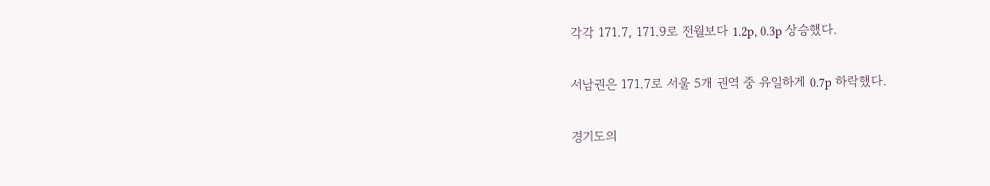각각 171.7, 171.9로 전월보다 1.2p, 0.3p 상승했다.

서남권은 171.7로 서울 5개 권역 중 유일하게 0.7p 하락했다.

경기도의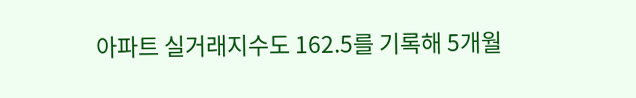아파트 실거래지수도 162.5를 기록해 5개월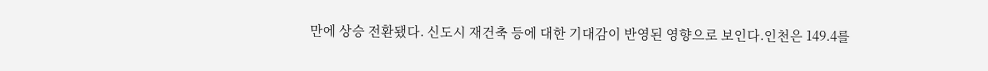만에 상승 전환됐다. 신도시 재건축 등에 대한 기대감이 반영된 영향으로 보인다.인천은 149.4를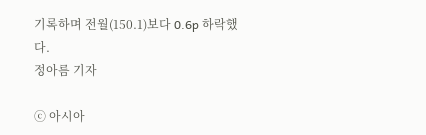기록하며 전월(150.1)보다 0.6p 하락했다.
정아름 기자

ⓒ 아시아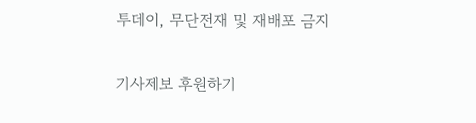투데이, 무단전재 및 재배포 금지

기사제보 후원하기